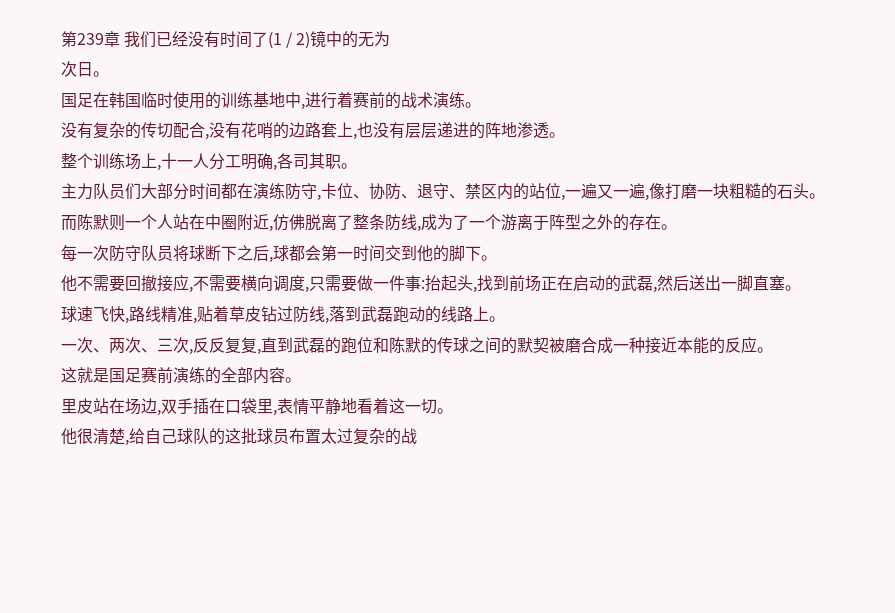第239章 我们已经没有时间了(1 / 2)镜中的无为
次日。
国足在韩国临时使用的训练基地中,进行着赛前的战术演练。
没有复杂的传切配合,没有花哨的边路套上,也没有层层递进的阵地渗透。
整个训练场上,十一人分工明确,各司其职。
主力队员们大部分时间都在演练防守,卡位、协防、退守、禁区内的站位,一遍又一遍,像打磨一块粗糙的石头。
而陈默则一个人站在中圈附近,仿佛脱离了整条防线,成为了一个游离于阵型之外的存在。
每一次防守队员将球断下之后,球都会第一时间交到他的脚下。
他不需要回撤接应,不需要横向调度,只需要做一件事:抬起头,找到前场正在启动的武磊,然后送出一脚直塞。
球速飞快,路线精准,贴着草皮钻过防线,落到武磊跑动的线路上。
一次、两次、三次,反反复复,直到武磊的跑位和陈默的传球之间的默契被磨合成一种接近本能的反应。
这就是国足赛前演练的全部内容。
里皮站在场边,双手插在口袋里,表情平静地看着这一切。
他很清楚,给自己球队的这批球员布置太过复杂的战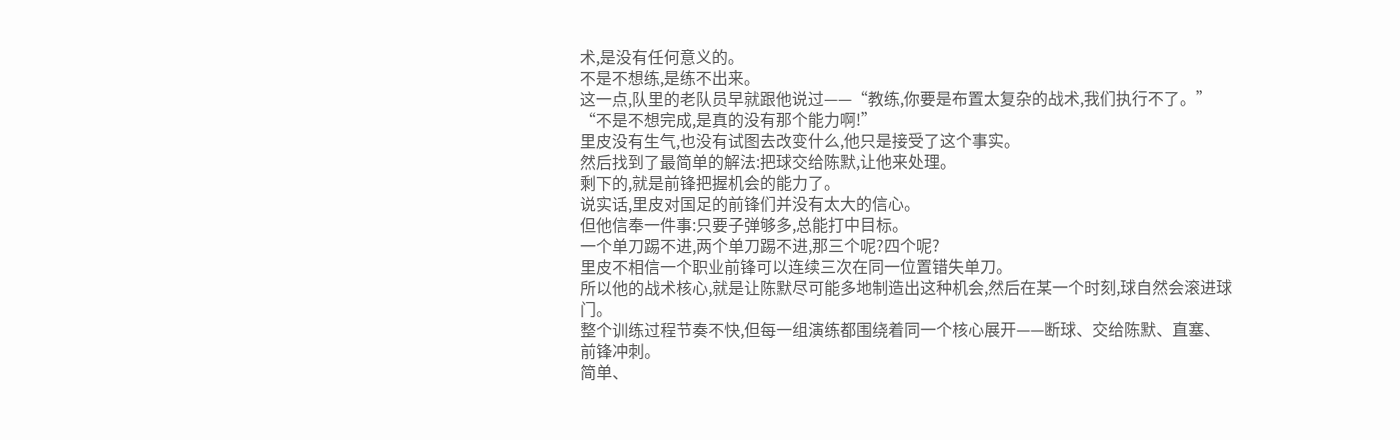术,是没有任何意义的。
不是不想练,是练不出来。
这一点,队里的老队员早就跟他说过——“教练,你要是布置太复杂的战术,我们执行不了。”
“不是不想完成,是真的没有那个能力啊!”
里皮没有生气,也没有试图去改变什么,他只是接受了这个事实。
然后找到了最简单的解法:把球交给陈默,让他来处理。
剩下的,就是前锋把握机会的能力了。
说实话,里皮对国足的前锋们并没有太大的信心。
但他信奉一件事:只要子弹够多,总能打中目标。
一个单刀踢不进,两个单刀踢不进,那三个呢?四个呢?
里皮不相信一个职业前锋可以连续三次在同一位置错失单刀。
所以他的战术核心,就是让陈默尽可能多地制造出这种机会,然后在某一个时刻,球自然会滚进球门。
整个训练过程节奏不快,但每一组演练都围绕着同一个核心展开——断球、交给陈默、直塞、前锋冲刺。
简单、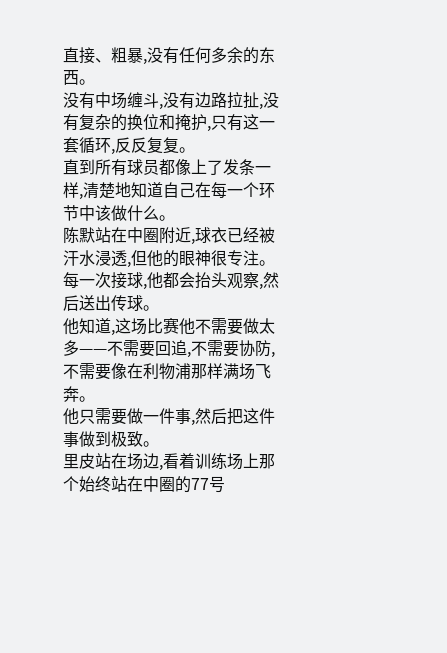直接、粗暴,没有任何多余的东西。
没有中场缠斗,没有边路拉扯,没有复杂的换位和掩护,只有这一套循环,反反复复。
直到所有球员都像上了发条一样,清楚地知道自己在每一个环节中该做什么。
陈默站在中圈附近,球衣已经被汗水浸透,但他的眼神很专注。
每一次接球,他都会抬头观察,然后送出传球。
他知道,这场比赛他不需要做太多——不需要回追,不需要协防,不需要像在利物浦那样满场飞奔。
他只需要做一件事,然后把这件事做到极致。
里皮站在场边,看着训练场上那个始终站在中圈的77号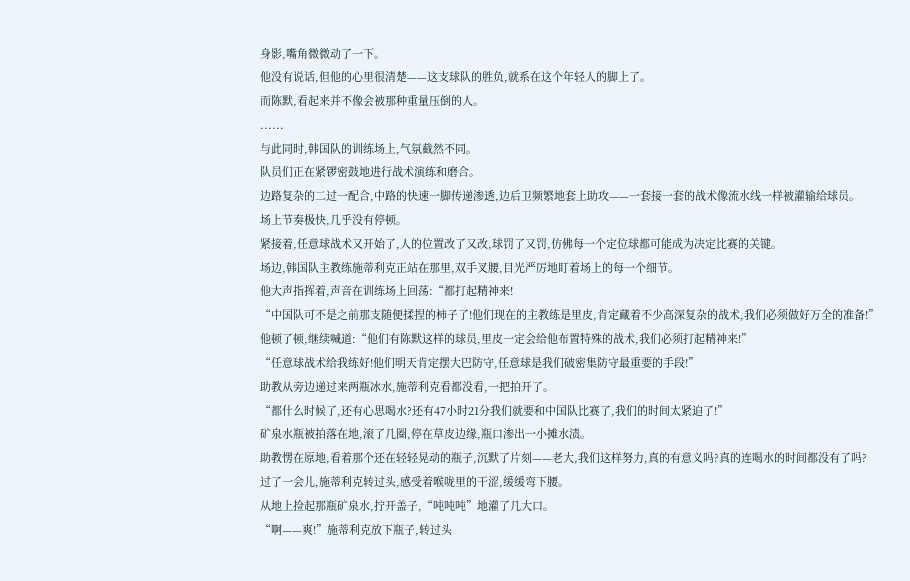身影,嘴角微微动了一下。
他没有说话,但他的心里很清楚——这支球队的胜负,就系在这个年轻人的脚上了。
而陈默,看起来并不像会被那种重量压倒的人。
......
与此同时,韩国队的训练场上,气氛截然不同。
队员们正在紧锣密鼓地进行战术演练和磨合。
边路复杂的二过一配合,中路的快速一脚传递渗透,边后卫频繁地套上助攻——一套接一套的战术像流水线一样被灌输给球员。
场上节奏极快,几乎没有停顿。
紧接着,任意球战术又开始了,人的位置改了又改,球罚了又罚,仿佛每一个定位球都可能成为决定比赛的关键。
场边,韩国队主教练施蒂利克正站在那里,双手叉腰,目光严厉地盯着场上的每一个细节。
他大声指挥着,声音在训练场上回荡:“都打起精神来!
“中国队可不是之前那支随便揉捏的柿子了!他们现在的主教练是里皮,肯定藏着不少高深复杂的战术,我们必须做好万全的准备!”
他顿了顿,继续喊道:“他们有陈默这样的球员,里皮一定会给他布置特殊的战术,我们必须打起精神来!”
“任意球战术给我练好!他们明天肯定摆大巴防守,任意球是我们破密集防守最重要的手段!”
助教从旁边递过来两瓶冰水,施蒂利克看都没看,一把拍开了。
“都什么时候了,还有心思喝水?还有47小时21分我们就要和中国队比赛了,我们的时间太紧迫了!”
矿泉水瓶被拍落在地,滚了几圈,停在草皮边缘,瓶口渗出一小摊水渍。
助教愣在原地,看着那个还在轻轻晃动的瓶子,沉默了片刻——老大,我们这样努力,真的有意义吗?真的连喝水的时间都没有了吗?
过了一会儿,施蒂利克转过头,感受着喉咙里的干涩,缓缓弯下腰。
从地上捡起那瓶矿泉水,拧开盖子,“吨吨吨”地灌了几大口。
“啊——爽!”施蒂利克放下瓶子,转过头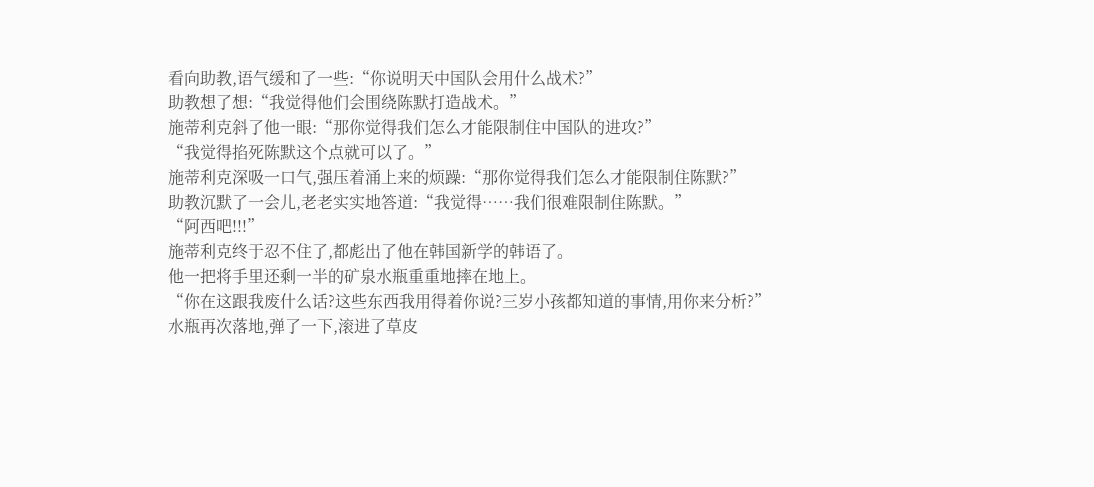看向助教,语气缓和了一些:“你说明天中国队会用什么战术?”
助教想了想:“我觉得他们会围绕陈默打造战术。”
施蒂利克斜了他一眼:“那你觉得我们怎么才能限制住中国队的进攻?”
“我觉得掐死陈默这个点就可以了。”
施蒂利克深吸一口气,强压着涌上来的烦躁:“那你觉得我们怎么才能限制住陈默?”
助教沉默了一会儿,老老实实地答道:“我觉得……我们很难限制住陈默。”
“阿西吧!!!”
施蒂利克终于忍不住了,都彪出了他在韩国新学的韩语了。
他一把将手里还剩一半的矿泉水瓶重重地摔在地上。
“你在这跟我废什么话?这些东西我用得着你说?三岁小孩都知道的事情,用你来分析?”
水瓶再次落地,弹了一下,滚进了草皮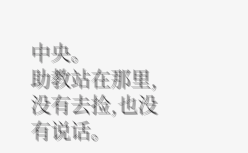中央。
助教站在那里,没有去捡,也没有说话。